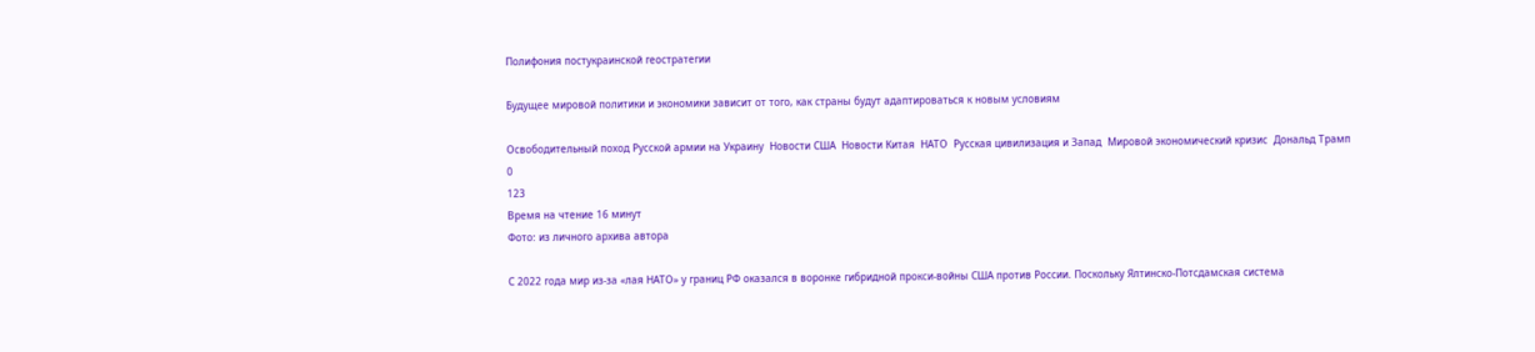Полифония постукраинской геостратегии

Будущее мировой политики и экономики зависит от того, как страны будут адаптироваться к новым условиям

Освободительный поход Русской армии на Украину  Новости США  Новости Китая  НАТО  Русская цивилизация и Запад  Мировой экономический кризис  Дональд Трамп
0
123
Время на чтение 16 минут
Фото: из личного архива автора

С 2022 года мир из-за «лая НАТО» у границ РФ оказался в воронке гибридной прокси-войны США против России. Поскольку Ялтинско-Потсдамская система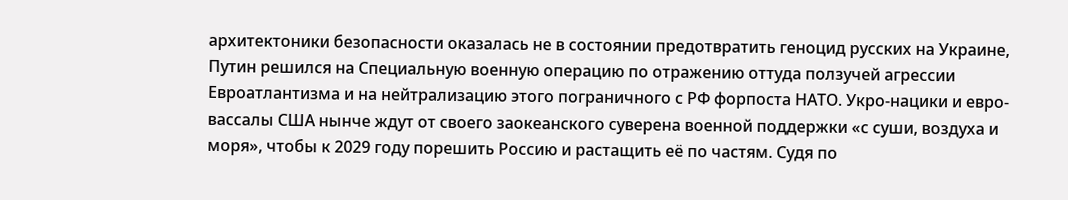архитектоники безопасности оказалась не в состоянии предотвратить геноцид русских на Украине, Путин решился на Специальную военную операцию по отражению оттуда ползучей агрессии Евроатлантизма и на нейтрализацию этого пограничного с РФ форпоста НАТО. Укро-нацики и евро-вассалы США нынче ждут от своего заокеанского суверена военной поддержки «с суши, воздуха и моря», чтобы к 2029 году порешить Россию и растащить её по частям. Судя по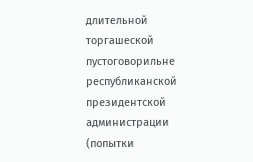длительной торгашеской пустоговорильне республиканской президентской администрации (попытки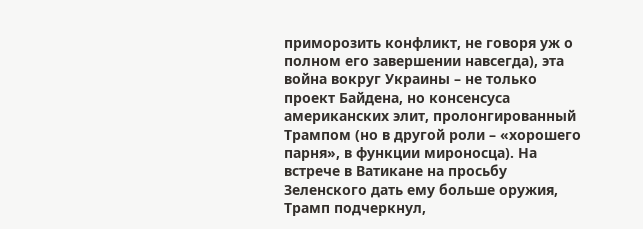приморозить конфликт, не говоря уж о полном его завершении навсегда), эта война вокруг Украины – не только проект Байдена, но консенсуса американских элит, пролонгированный Трампом (но в другой роли – «хорошего парня», в функции мироносца). На встрече в Ватикане на просьбу Зеленского дать ему больше оружия, Трамп подчеркнул,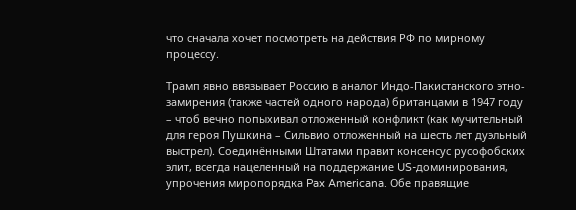что сначала хочет посмотреть на действия РФ по мирному процессу.

Трамп явно ввязывает Россию в аналог Индо-Пакистанского этно-замирения (также частей одного народа) британцами в 1947 году – чтоб вечно попыхивал отложенный конфликт (как мучительный для героя Пушкина – Сильвио отложенный на шесть лет дуэльный выстрел). Соединёнными Штатами правит консенсус русофобских элит, всегда нацеленный на поддержание US-доминирования, упрочения миропорядка Pax Americana. Обе правящие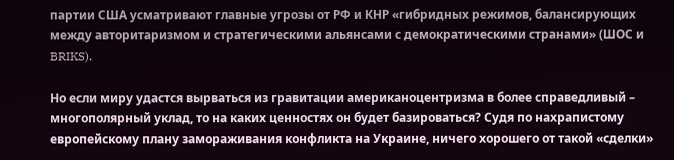партии США усматривают главные угрозы от РФ и КНР «гибридных режимов, балансирующих между авторитаризмом и стратегическими альянсами с демократическими странами» (ШОС и BRIKS).

Но если миру удастся вырваться из гравитации американоцентризма в более справедливый – многополярный уклад, то на каких ценностях он будет базироваться? Судя по нахрапистому европейскому плану замораживания конфликта на Украине, ничего хорошего от такой «сделки»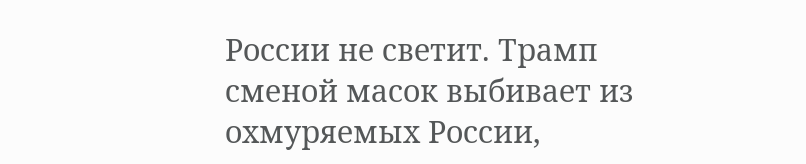России не светит. Трамп сменой масок выбивает из охмуряемых России,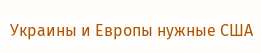Украины и Европы нужные США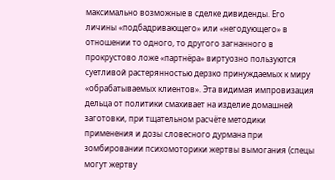максимально возможные в сделке дивиденды. Его личины «подбадривающего» или «негодующего» в отношении то одного, то другого загнанного в прокрустово ложе «партнёра» виртуозно пользуются суетливой растерянностью дерзко принуждаемых к миру «обрабатываемых клиентов». Эта видимая импровизация дельца от политики смахивает на изделие домашней заготовки, при тщательном расчёте методики применения и дозы словесного дурмана при зомбировании психомоторики жертвы вымогания (спецы могут жертву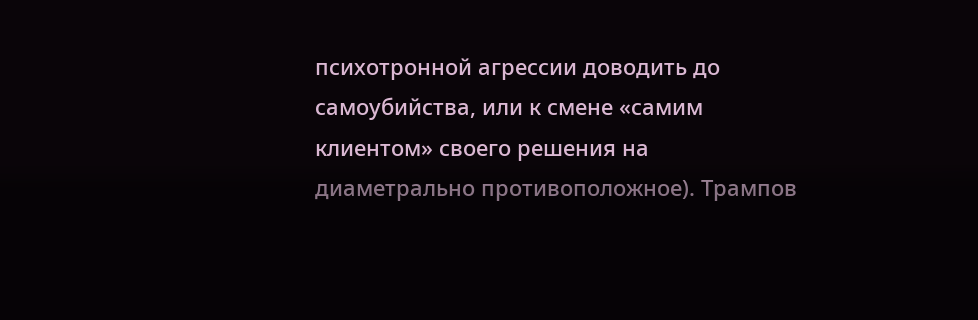психотронной агрессии доводить до самоубийства, или к смене «самим клиентом» своего решения на диаметрально противоположное). Трампов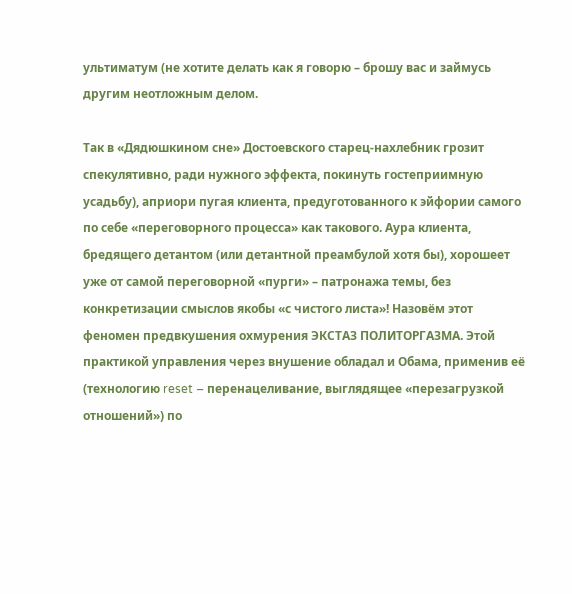ультиматум (не хотите делать как я говорю – брошу вас и займусь другим неотложным делом.

Так в «Дядюшкином сне» Достоевского старец-нахлебник грозит спекулятивно, ради нужного эффекта, покинуть гостеприимную усадьбу), априори пугая клиента, предуготованного к эйфории самого по себе «переговорного процесса» как такового. Аура клиента, бредящего детантом (или детантной преамбулой хотя бы), хорошеет уже от самой переговорной «пурги» – патронажа темы, без конкретизации смыслов якобы «с чистого листа»! Назовём этот феномен предвкушения охмурения ЭКСТАЗ ПОЛИТОРГАЗМА. Этой практикой управления через внушение обладал и Обама, применив её (технологию reset – перенацеливание, выглядящее «перезагрузкой отношений») по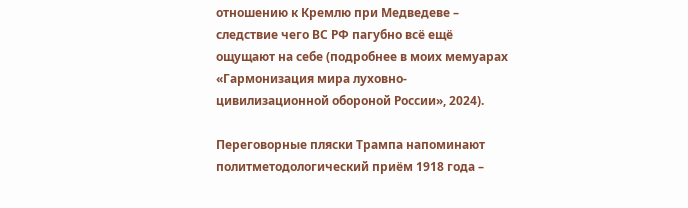отношению к Кремлю при Медведеве – следствие чего ВС РФ пагубно всё ещё ощущают на себе (подробнее в моих мемуарах «Гармонизация мира луховно-цивилизационной обороной России», 2024).

Переговорные пляски Трампа напоминают политметодологический приём 1918 года –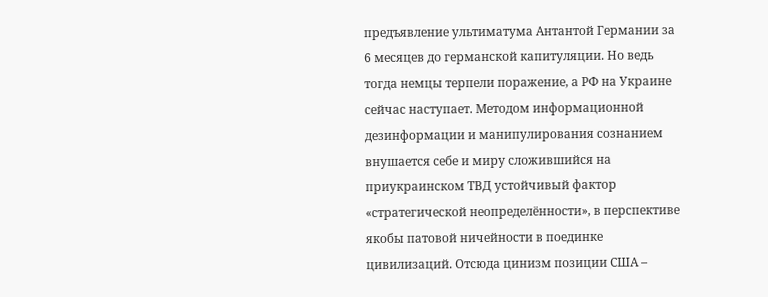предъявление ультиматума Антантой Германии за 6 месяцев до германской капитуляции. Но ведь тогда немцы терпели поражение, а РФ на Украине сейчас наступает. Методом информационной дезинформации и манипулирования сознанием внушается себе и миру сложившийся на приукраинском ТВД устойчивый фактор «стратегической неопределённости», в перспективе якобы патовой ничейности в поединке цивилизаций. Отсюда цинизм позиции США –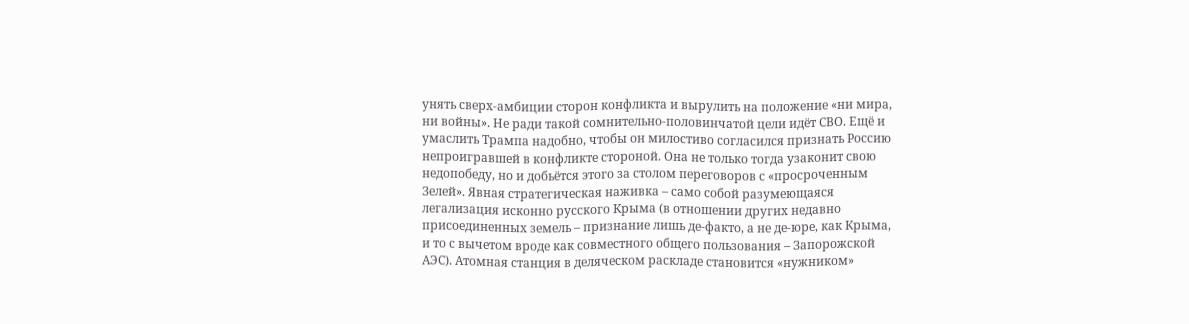унять сверх-амбиции сторон конфликта и вырулить на положение «ни мира, ни войны». Не ради такой сомнительно-половинчатой цели идёт СВО. Ещё и умаслить Трампа надобно, чтобы он милостиво согласился признать Россию непроигравшей в конфликте стороной. Она не только тогда узаконит свою недопобеду, но и добьётся этого за столом переговоров с «просроченным Зелей». Явная стратегическая наживка – само собой разумеющаяся легализация исконно русского Крыма (в отношении других недавно присоединенных земель – признание лишь де-факто, а не де-юре, как Крыма, и то с вычетом вроде как совместного общего пользования – Запорожской АЭС). Атомная станция в деляческом раскладе становится «нужником»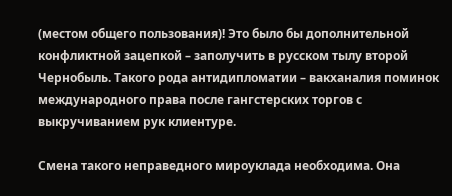(местом общего пользования)! Это было бы дополнительной конфликтной зацепкой – заполучить в русском тылу второй Чернобыль. Такого рода антидипломатии – вакханалия поминок международного права после гангстерских торгов с выкручиванием рук клиентуре.

Смена такого неправедного мироуклада необходима. Она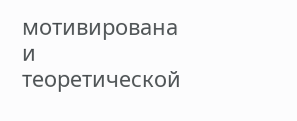мотивирована и теоретической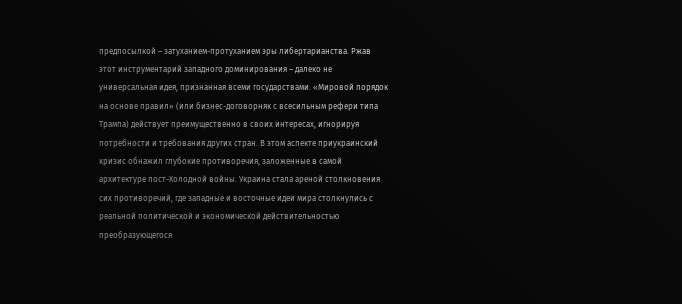предпосылкой – затуханием-протуханием эры либертарианства. Ржав этот инструментарий западного доминирования – далеко не универсальная идея, признанная всеми государствами. «Мировой порядок на основе правил» (или бизнес-договорняк с всесильным рефери типа Трампа) действует преимущественно в своих интересах, игнорируя потребности и требования других стран. В этом аспекте приукраинский кризис обнажил глубокие противоречия, заложенные в самой архитектуре пост-Холодной войны. Украина стала ареной столкновения сих противоречий, где западные и восточные идеи мира столкнулись с реальной политической и экономической действительностью преобразующегося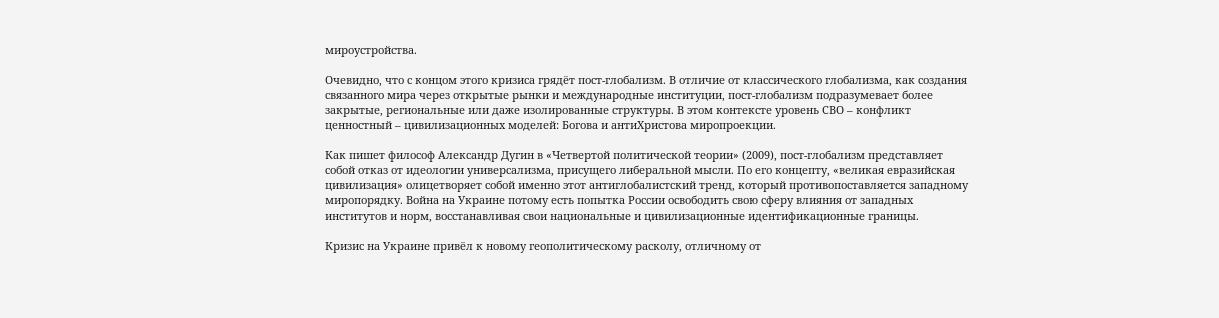мироустройства.

Очевидно, что с концом этого кризиса грядёт пост-глобализм. В отличие от классического глобализма, как создания связанного мира через открытые рынки и международные институции, пост-глобализм подразумевает более закрытые, региональные или даже изолированные структуры. В этом контексте уровень СВО – конфликт ценностный – цивилизационных моделей: Богова и антиХристова миропроекции.

Как пишет философ Александр Дугин в «Четвертой политической теории» (2009), пост-глобализм представляет собой отказ от идеологии универсализма, присущего либеральной мысли. По его концепту, «великая евразийская цивилизация» олицетворяет собой именно этот антиглобалистский тренд, который противопоставляется западному миропорядку. Война на Украине потому есть попытка России освободить свою сферу влияния от западных институтов и норм, восстанавливая свои национальные и цивилизационные идентификационные границы.

Кризис на Украине привёл к новому геополитическому расколу, отличному от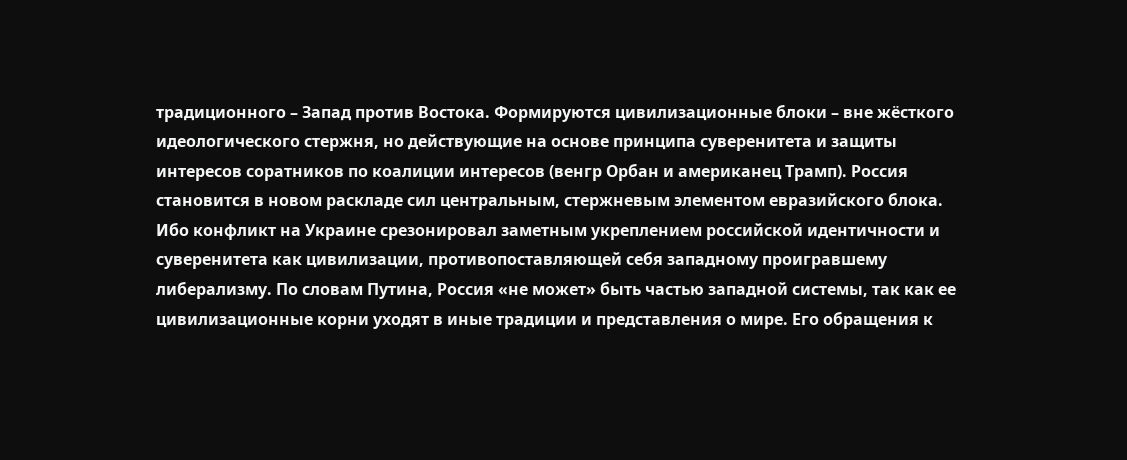традиционного – Запад против Востока. Формируются цивилизационные блоки – вне жёсткого идеологического стержня, но действующие на основе принципа суверенитета и защиты интересов соратников по коалиции интересов (венгр Орбан и американец Трамп). Россия становится в новом раскладе сил центральным, стержневым элементом евразийского блока. Ибо конфликт на Украине срезонировал заметным укреплением российской идентичности и суверенитета как цивилизации, противопоставляющей себя западному проигравшему либерализму. По словам Путина, Россия «не может» быть частью западной системы, так как ее цивилизационные корни уходят в иные традиции и представления о мире. Его обращения к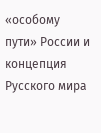«особому пути» России и концепция Русского мира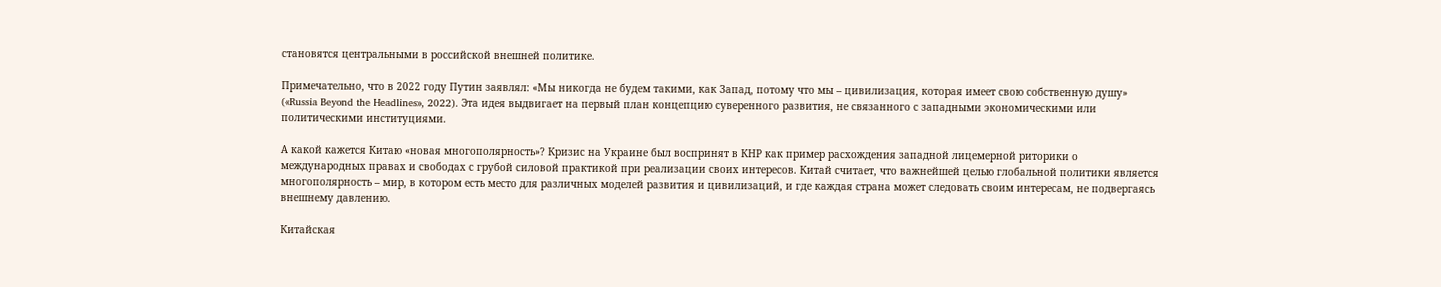становятся центральными в российской внешней политике.

Примечательно, что в 2022 году Путин заявлял: «Мы никогда не будем такими, как Запад, потому что мы – цивилизация, которая имеет свою собственную душу» («Russia Beyond the Headlines», 2022). Эта идея выдвигает на первый план концепцию суверенного развития, не связанного с западными экономическими или политическими институциями.

А какой кажется Китаю «новая многополярность»? Кризис на Украине был воспринят в КНР как пример расхождения западной лицемерной риторики о международных правах и свободах с грубой силовой практикой при реализации своих интересов. Китай считает, что важнейшей целью глобальной политики является многополярность – мир, в котором есть место для различных моделей развития и цивилизаций, и где каждая страна может следовать своим интересам, не подвергаясь внешнему давлению.

Китайская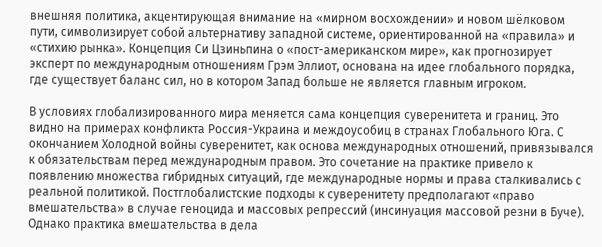внешняя политика, акцентирующая внимание на «мирном восхождении» и новом шёлковом пути, символизирует собой альтернативу западной системе, ориентированной на «правила» и «стихию рынка». Концепция Си Цзиньпина о «пост-американском мире», как прогнозирует эксперт по международным отношениям Грэм Эллиот, основана на идее глобального порядка, где существует баланс сил, но в котором Запад больше не является главным игроком.

В условиях глобализированного мира меняется сама концепция суверенитета и границ. Это видно на примерах конфликта Россия-Украина и междоусобиц в странах Глобального Юга. С окончанием Холодной войны суверенитет, как основа международных отношений, привязывался к обязательствам перед международным правом. Это сочетание на практике привело к появлению множества гибридных ситуаций, где международные нормы и права сталкивались с реальной политикой. Постглобалистские подходы к суверенитету предполагают «право вмешательства» в случае геноцида и массовых репрессий (инсинуация массовой резни в Буче). Однако практика вмешательства в дела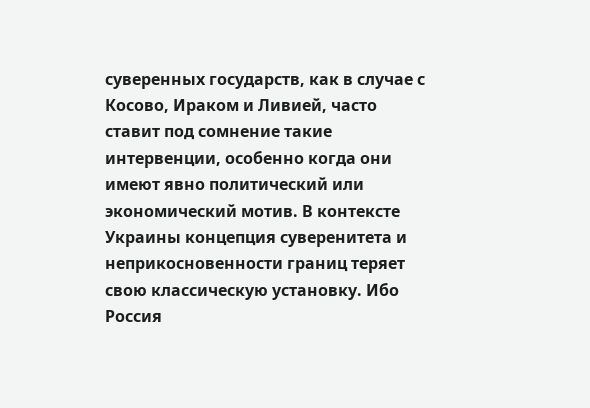суверенных государств, как в случае с Косово, Ираком и Ливией, часто ставит под сомнение такие интервенции, особенно когда они имеют явно политический или экономический мотив. В контексте Украины концепция суверенитета и неприкосновенности границ теряет свою классическую установку. Ибо Россия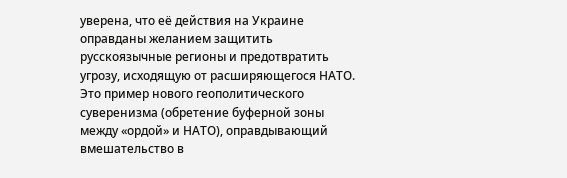уверена, что её действия на Украине оправданы желанием защитить русскоязычные регионы и предотвратить угрозу, исходящую от расширяющегося НАТО. Это пример нового геополитического суверенизма (обретение буферной зоны между «ордой» и НАТО), оправдывающий вмешательство в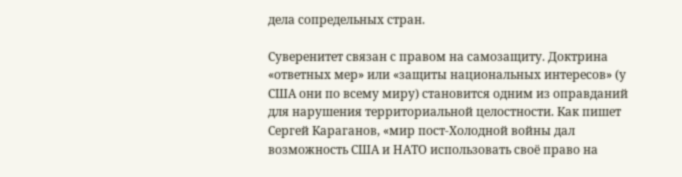дела сопредельных стран.

Суверенитет связан с правом на самозащиту. Доктрина «ответных мер» или «защиты национальных интересов» (у США они по всему миру) становится одним из оправданий для нарушения территориальной целостности. Как пишет Сергей Караганов, «мир пост-Холодной войны дал возможность США и НАТО использовать своё право на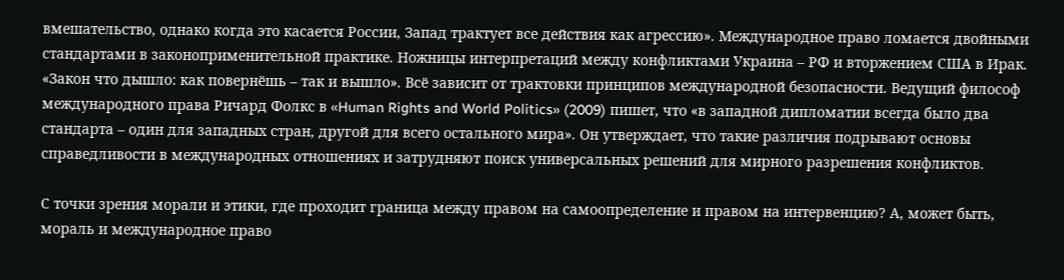вмешательство, однако когда это касается России, Запад трактует все действия как агрессию». Международное право ломается двойными стандартами в законоприменительной практике. Ножницы интерпретаций между конфликтами Украина – РФ и вторжением США в Ирак. «Закон что дышло: как повернёшь – так и вышло». Всё зависит от трактовки принципов международной безопасности. Ведущий философ международного права Ричард Фолкс в «Human Rights and World Politics» (2009) пишет, что «в западной дипломатии всегда было два стандарта – один для западных стран, другой для всего остального мира». Он утверждает, что такие различия подрывают основы справедливости в международных отношениях и затрудняют поиск универсальных решений для мирного разрешения конфликтов.

С точки зрения морали и этики, где проходит граница между правом на самоопределение и правом на интервенцию? А, может быть, мораль и международное право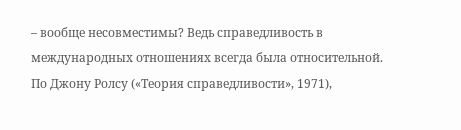– вообще несовместимы? Ведь справедливость в международных отношениях всегда была относительной. По Джону Ролсу («Теория справедливости», 1971),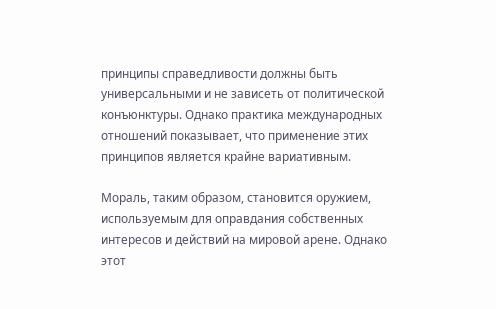принципы справедливости должны быть универсальными и не зависеть от политической конъюнктуры. Однако практика международных отношений показывает, что применение этих принципов является крайне вариативным.

Мораль, таким образом, становится оружием, используемым для оправдания собственных интересов и действий на мировой арене. Однако этот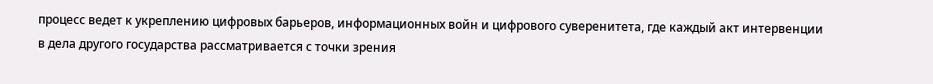процесс ведет к укреплению цифровых барьеров, информационных войн и цифрового суверенитета, где каждый акт интервенции в дела другого государства рассматривается с точки зрения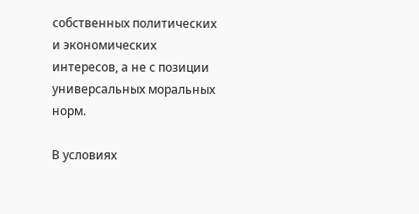собственных политических и экономических интересов, а не с позиции универсальных моральных норм.

В условиях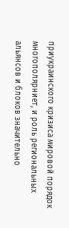приукраинского кризиса мировой порядок многополярниет, и роль региональных альянсов и блоков значительно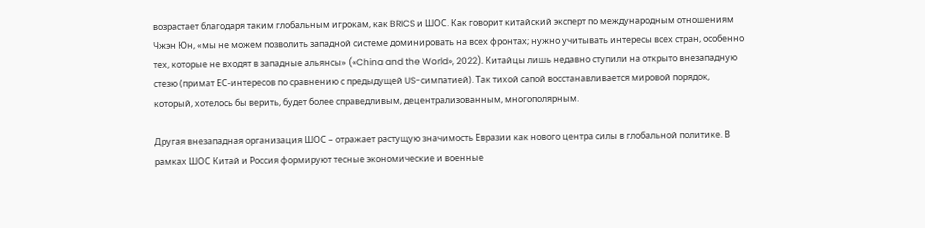возрастает благодаря таким глобальным игрокам, как BRICS и ШОС. Как говорит китайский эксперт по международным отношениям Чжэн Юн, «мы не можем позволить западной системе доминировать на всех фронтах; нужно учитывать интересы всех стран, особенно тех, которые не входят в западные альянсы» («China and the World», 2022). Китайцы лишь недавно ступили на открыто внезападную стезю (примат ЕС-интересов по сравнению с предыдущей US-симпатией). Так тихой сапой восстанавливается мировой порядок, который, хотелось бы верить, будет более справедливым, децентрализованным, многополярным.

Другая внезападная организация ШОС – отражает растущую значимость Евразии как нового центра силы в глобальной политике. В рамках ШОС Китай и Россия формируют тесные экономические и военные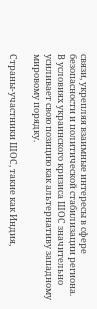связи, укрепляя взаимные интересы в сфере безопасности и политической стабилизации региона. В условиях украинского кризиса ШОС значительно усиливает свою позицию как альтернативу западному мировому порядку.

Страны-участники ШОС, такие как Индия,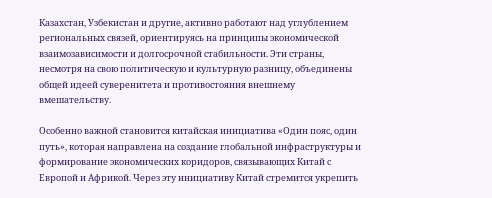Казахстан, Узбекистан и другие, активно работают над углублением региональных связей, ориентируясь на принципы экономической взаимозависимости и долгосрочной стабильности. Эти страны, несмотря на свою политическую и культурную разницу, объединены общей идеей суверенитета и противостояния внешнему вмешательству.

Особенно важной становится китайская инициатива «Один пояс, один путь», которая направлена на создание глобальной инфраструктуры и формирование экономических коридоров, связывающих Китай с Европой и Африкой. Через эту инициативу Китай стремится укрепить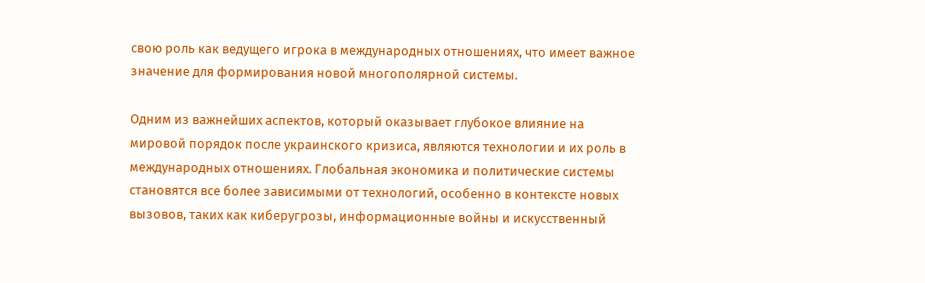свою роль как ведущего игрока в международных отношениях, что имеет важное значение для формирования новой многополярной системы.

Одним из важнейших аспектов, который оказывает глубокое влияние на мировой порядок после украинского кризиса, являются технологии и их роль в международных отношениях. Глобальная экономика и политические системы становятся все более зависимыми от технологий, особенно в контексте новых вызовов, таких как киберугрозы, информационные войны и искусственный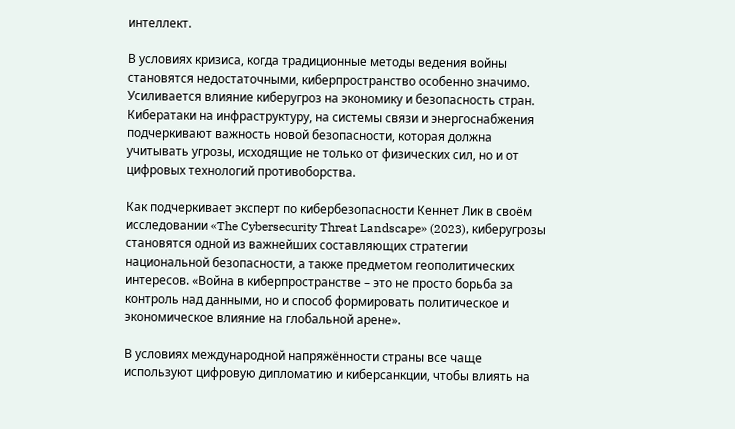интеллект.

В условиях кризиса, когда традиционные методы ведения войны становятся недостаточными, киберпространство особенно значимо. Усиливается влияние киберугроз на экономику и безопасность стран. Кибератаки на инфраструктуру, на системы связи и энергоснабжения подчеркивают важность новой безопасности, которая должна учитывать угрозы, исходящие не только от физических сил, но и от цифровых технологий противоборства.

Как подчеркивает эксперт по кибербезопасности Кеннет Лик в своём исследовании «The Cybersecurity Threat Landscape» (2023), киберугрозы становятся одной из важнейших составляющих стратегии национальной безопасности, а также предметом геополитических интересов. «Война в киберпространстве – это не просто борьба за контроль над данными, но и способ формировать политическое и экономическое влияние на глобальной арене».

В условиях международной напряжённости страны все чаще используют цифровую дипломатию и киберсанкции, чтобы влиять на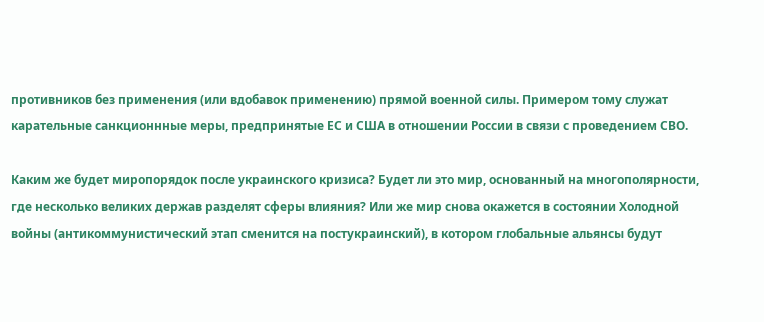противников без применения (или вдобавок применению) прямой военной силы. Примером тому служат карательные санкционнные меры, предпринятые ЕС и США в отношении России в связи с проведением СВО.

Каким же будет миропорядок после украинского кризиса? Будет ли это мир, основанный на многополярности, где несколько великих держав разделят сферы влияния? Или же мир снова окажется в состоянии Холодной войны (антикоммунистический этап сменится на постукраинский), в котором глобальные альянсы будут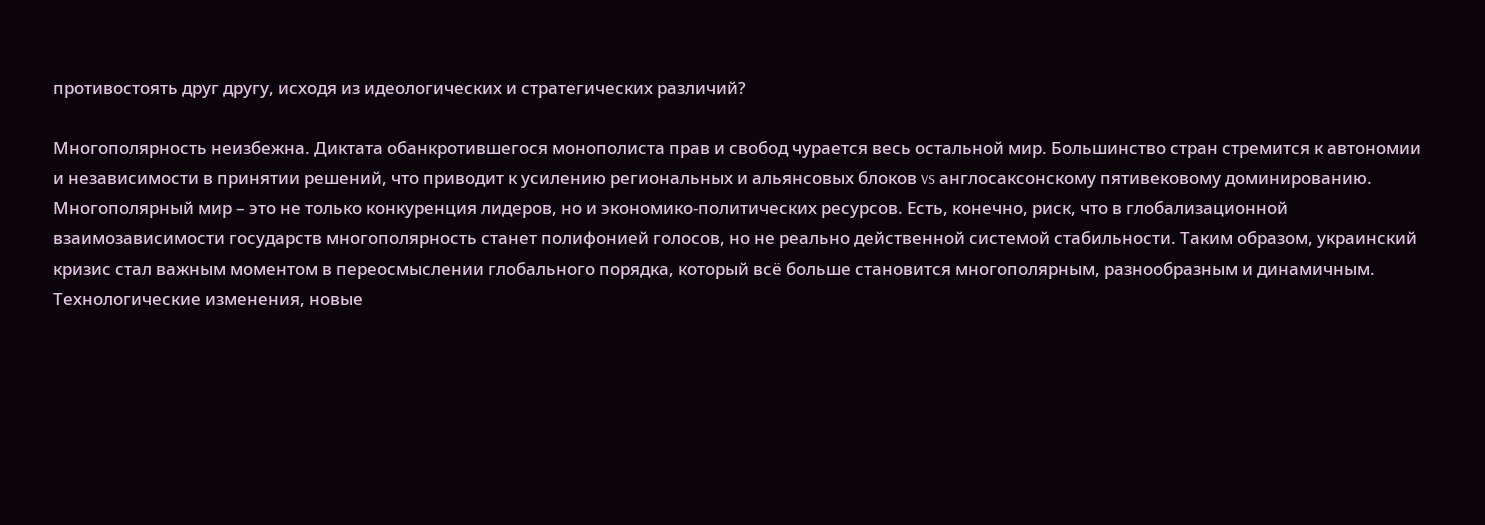противостоять друг другу, исходя из идеологических и стратегических различий?

Многополярность неизбежна. Диктата обанкротившегося монополиста прав и свобод чурается весь остальной мир. Большинство стран стремится к автономии и независимости в принятии решений, что приводит к усилению региональных и альянсовых блоков vs англосаксонскому пятивековому доминированию. Многополярный мир – это не только конкуренция лидеров, но и экономико-политических ресурсов. Есть, конечно, риск, что в глобализационной взаимозависимости государств многополярность станет полифонией голосов, но не реально действенной системой стабильности. Таким образом, украинский кризис стал важным моментом в переосмыслении глобального порядка, который всё больше становится многополярным, разнообразным и динамичным. Технологические изменения, новые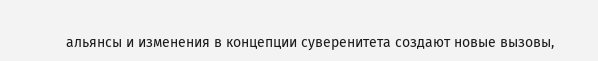альянсы и изменения в концепции суверенитета создают новые вызовы,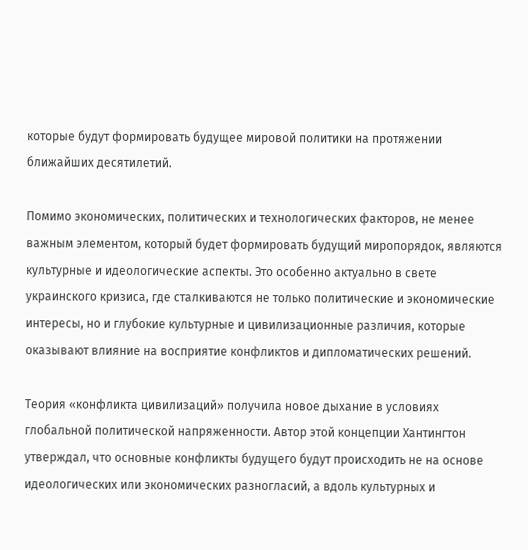которые будут формировать будущее мировой политики на протяжении ближайших десятилетий.

Помимо экономических, политических и технологических факторов, не менее важным элементом, который будет формировать будущий миропорядок, являются культурные и идеологические аспекты. Это особенно актуально в свете украинского кризиса, где сталкиваются не только политические и экономические интересы, но и глубокие культурные и цивилизационные различия, которые оказывают влияние на восприятие конфликтов и дипломатических решений.

Теория «конфликта цивилизаций» получила новое дыхание в условиях глобальной политической напряженности. Автор этой концепции Хантингтон утверждал, что основные конфликты будущего будут происходить не на основе идеологических или экономических разногласий, а вдоль культурных и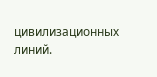цивилизационных линий.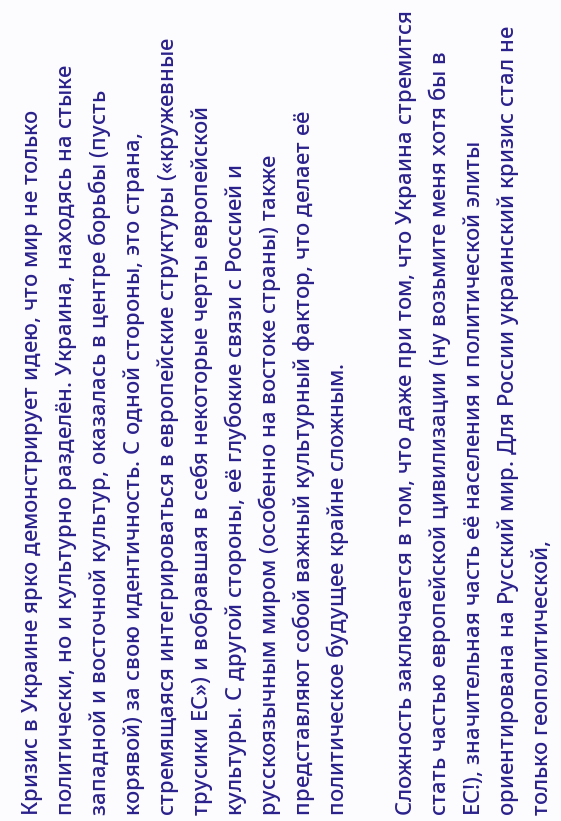Кризис в Украине ярко демонстрирует идею, что мир не только политически, но и культурно разделён. Украина, находясь на стыке западной и восточной культур, оказалась в центре борьбы (пусть корявой) за свою идентичность. С одной стороны, это страна, стремящаяся интегрироваться в европейские структуры («кружевные трусики ЕС») и вобравшая в себя некоторые черты европейской культуры. С другой стороны, её глубокие связи с Россией и русскоязычным миром (особенно на востоке страны) также представляют собой важный культурный фактор, что делает её политическое будущее крайне сложным.

Сложность заключается в том, что даже при том, что Украина стремится стать частью европейской цивилизации (ну возьмите меня хотя бы в ЕС!), значительная часть её населения и политической элиты ориентирована на Русский мир. Для России украинский кризис стал не только геополитической,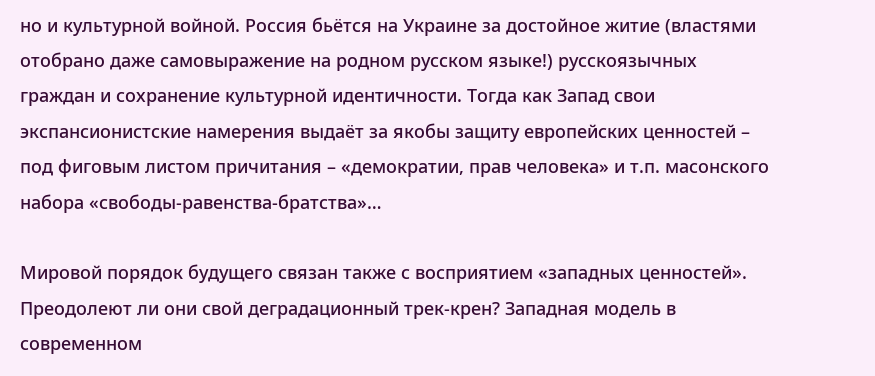но и культурной войной. Россия бьётся на Украине за достойное житие (властями отобрано даже самовыражение на родном русском языке!) русскоязычных граждан и сохранение культурной идентичности. Тогда как Запад свои экспансионистские намерения выдаёт за якобы защиту европейских ценностей – под фиговым листом причитания – «демократии, прав человека» и т.п. масонского набора «свободы-равенства-братства»…

Мировой порядок будущего связан также с восприятием «западных ценностей». Преодолеют ли они свой деградационный трек-крен? Западная модель в современном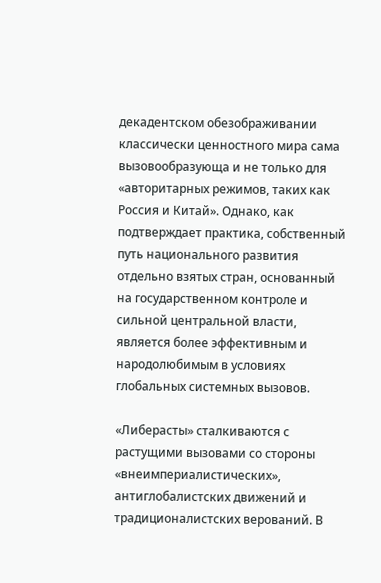декадентском обезображивании классически ценностного мира сама вызовообразующа и не только для «авторитарных режимов, таких как Россия и Китай». Однако, как подтверждает практика, собственный путь национального развития отдельно взятых стран, основанный на государственном контроле и сильной центральной власти, является более эффективным и народолюбимым в условиях глобальных системных вызовов.

«Либерасты» сталкиваются с растущими вызовами со стороны «внеимпериалистических», антиглобалистских движений и традиционалистских верований. В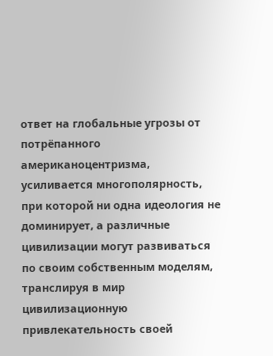ответ на глобальные угрозы от потрёпанного американоцентризма, усиливается многополярность, при которой ни одна идеология не доминирует, а различные цивилизации могут развиваться по своим собственным моделям, транслируя в мир цивилизационную привлекательность своей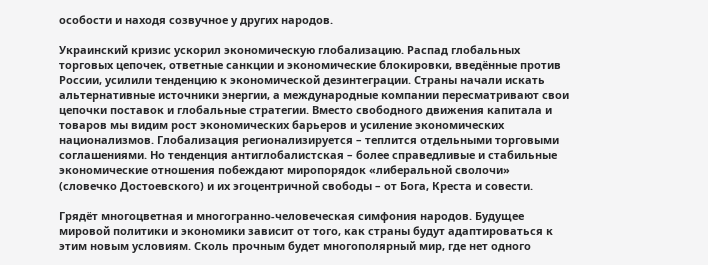особости и находя созвучное у других народов.

Украинский кризис ускорил экономическую глобализацию. Распад глобальных торговых цепочек, ответные санкции и экономические блокировки, введённые против России, усилили тенденцию к экономической дезинтеграции. Страны начали искать альтернативные источники энергии, а международные компании пересматривают свои цепочки поставок и глобальные стратегии. Вместо свободного движения капитала и товаров мы видим рост экономических барьеров и усиление экономических национализмов. Глобализация регионализируется – теплится отдельными торговыми соглашениями. Но тенденция антиглобалистская – более справедливые и стабильные экономические отношения побеждают миропорядок «либеральной сволочи» (словечко Достоевского) и их эгоцентричной свободы – от Бога, Креста и совести.

Грядёт многоцветная и многогранно-человеческая симфония народов. Будущее мировой политики и экономики зависит от того, как страны будут адаптироваться к этим новым условиям. Сколь прочным будет многополярный мир, где нет одного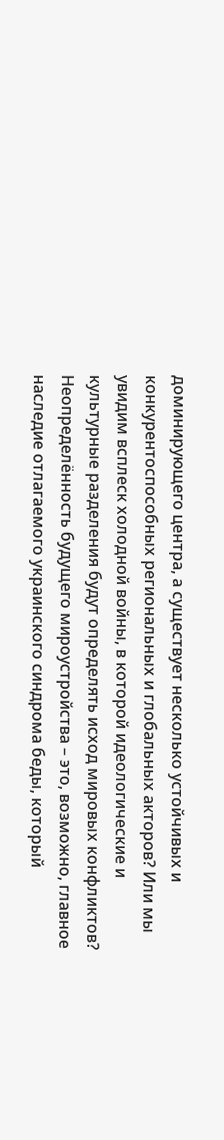доминирующего центра, а существует несколько устойчивых и конкурентоспособных региональных и глобальных акторов? Или мы увидим всплеск холодной войны, в которой идеологические и культурные разделения будут определять исход мировых конфликтов? Неопределённость будущего мироустройства – это, возможно, главное наследие отлагаемого украинского синдрома беды, который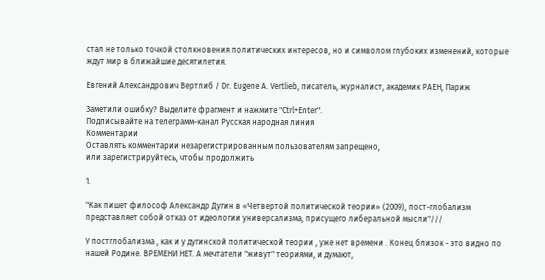стал не только точкой столкновения политических интересов, но и символом глубоких изменений, которые ждут мир в ближайшие десятилетия.

Евгений Александрович Вертлиб / Dr. Eugene A. Vertlieb, писатель, журналист, академик РАЕН, Париж

Заметили ошибку? Выделите фрагмент и нажмите "Ctrl+Enter".
Подписывайте на телеграмм-канал Русская народная линия
Комментарии
Оставлять комментарии незарегистрированным пользователям запрещено,
или зарегистрируйтесь, чтобы продолжить

1.

"Как пишет философ Александр Дугин в «Четвертой политической теории» (2009), пост-глобализм представляет собой отказ от идеологии универсализма, присущего либеральной мысли"///

У постглобализма , как и у дугинской политической теории , уже нет времени . Конец близок - это видно по нашей Родине. ВРЕМЕНИ НЕТ. А мечтатели "живут" теориями, и думают,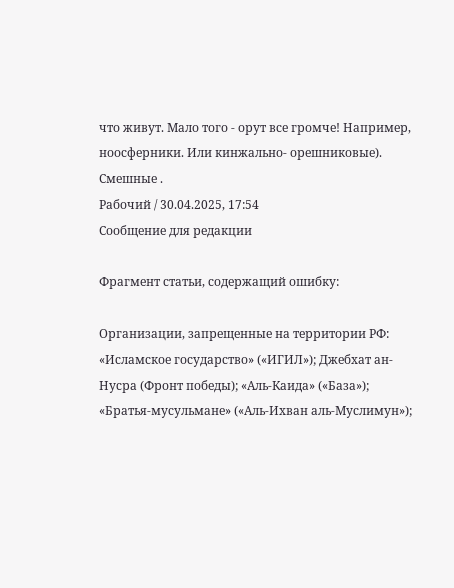что живут. Мало того - орут все громче! Например, ноосферники. Или кинжально- орешниковые).
Смешные .
Рабочий / 30.04.2025, 17:54
Сообщение для редакции

Фрагмент статьи, содержащий ошибку:

Организации, запрещенные на территории РФ: «Исламское государство» («ИГИЛ»); Джебхат ан-Нусра (Фронт победы); «Аль-Каида» («База»); «Братья-мусульмане» («Аль-Ихван аль-Муслимун»);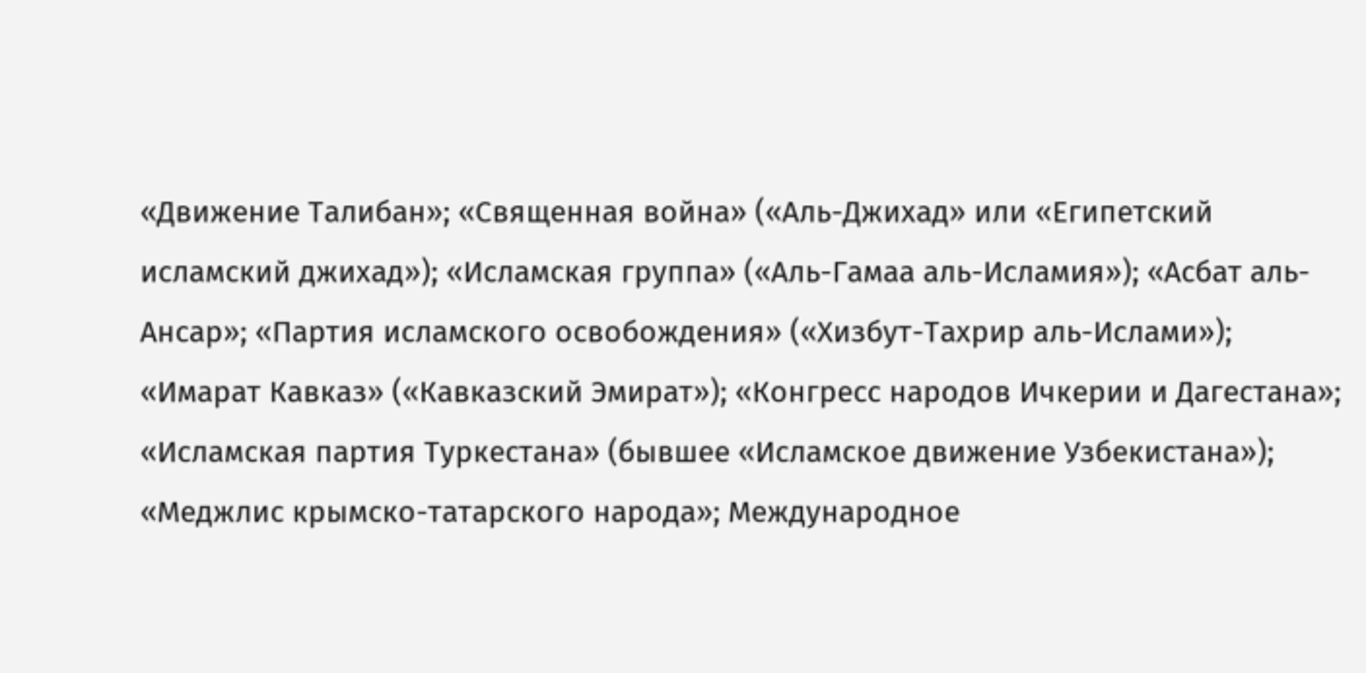«Движение Талибан»; «Священная война» («Аль-Джихад» или «Египетский исламский джихад»); «Исламская группа» («Аль-Гамаа аль-Исламия»); «Асбат аль-Ансар»; «Партия исламского освобождения» («Хизбут-Тахрир аль-Ислами»); «Имарат Кавказ» («Кавказский Эмират»); «Конгресс народов Ичкерии и Дагестана»; «Исламская партия Туркестана» (бывшее «Исламское движение Узбекистана»); «Меджлис крымско-татарского народа»; Международное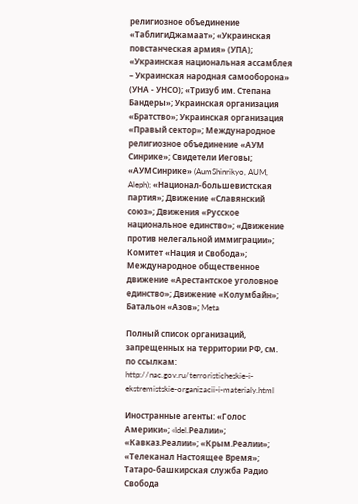религиозное объединение «ТаблигиДжамаат»; «Украинская повстанческая армия» (УПА); «Украинская национальная ассамблея – Украинская народная самооборона» (УНА - УНСО); «Тризуб им. Степана Бандеры»; Украинская организация «Братство»; Украинская организация «Правый сектор»; Международное религиозное объединение «АУМ Синрике»; Свидетели Иеговы; «АУМСинрике» (AumShinrikyo, AUM, Aleph); «Национал-большевистская партия»; Движение «Славянский союз»; Движения «Русское национальное единство»; «Движение против нелегальной иммиграции»; Комитет «Нация и Свобода»; Международное общественное движение «Арестантское уголовное единство»; Движение «Колумбайн»; Батальон «Азов»; Meta

Полный список организаций, запрещенных на территории РФ, см. по ссылкам:
http://nac.gov.ru/terroristicheskie-i-ekstremistskie-organizacii-i-materialy.html

Иностранные агенты: «Голос Америки»; «Idel.Реалии»; «Кавказ.Реалии»; «Крым.Реалии»; «Телеканал Настоящее Время»; Татаро-башкирская служба Радио Свобода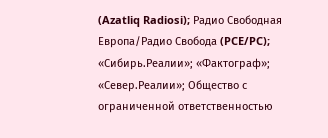(Azatliq Radiosi); Радио Свободная Европа/Радио Свобода (PCE/PC); «Сибирь.Реалии»; «Фактограф»; «Север.Реалии»; Общество с ограниченной ответственностью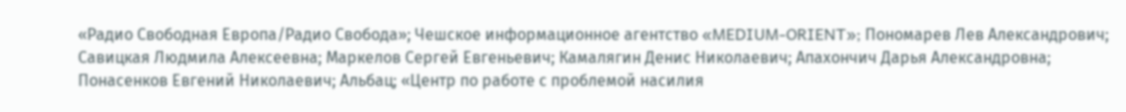«Радио Свободная Европа/Радио Свобода»; Чешское информационное агентство «MEDIUM-ORIENT»; Пономарев Лев Александрович; Савицкая Людмила Алексеевна; Маркелов Сергей Евгеньевич; Камалягин Денис Николаевич; Апахончич Дарья Александровна; Понасенков Евгений Николаевич; Альбац; «Центр по работе с проблемой насилия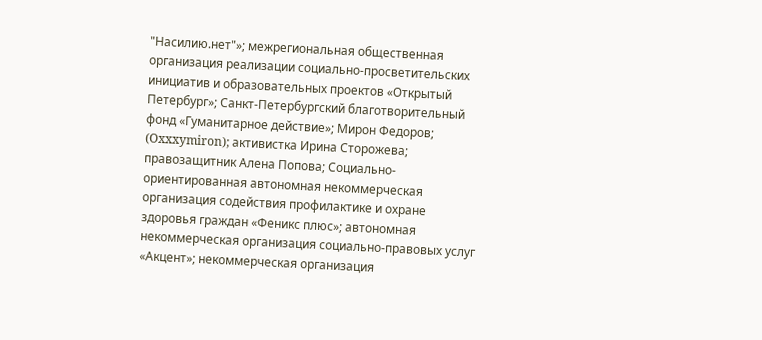"Насилию.нет"»; межрегиональная общественная организация реализации социально-просветительских инициатив и образовательных проектов «Открытый Петербург»; Санкт-Петербургский благотворительный фонд «Гуманитарное действие»; Мирон Федоров; (Oxxxymiron); активистка Ирина Сторожева; правозащитник Алена Попова; Социально-ориентированная автономная некоммерческая организация содействия профилактике и охране здоровья граждан «Феникс плюс»; автономная некоммерческая организация социально-правовых услуг «Акцент»; некоммерческая организация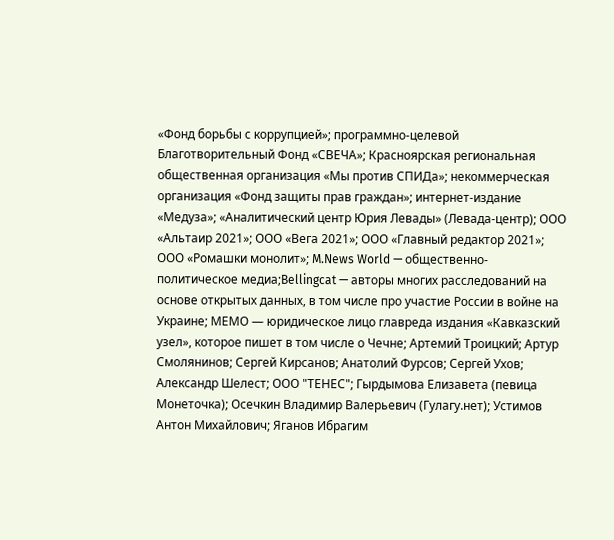«Фонд борьбы с коррупцией»; программно-целевой Благотворительный Фонд «СВЕЧА»; Красноярская региональная общественная организация «Мы против СПИДа»; некоммерческая организация «Фонд защиты прав граждан»; интернет-издание «Медуза»; «Аналитический центр Юрия Левады» (Левада-центр); ООО «Альтаир 2021»; ООО «Вега 2021»; ООО «Главный редактор 2021»; ООО «Ромашки монолит»; M.News World — общественно-политическое медиа;Bellingcat — авторы многих расследований на основе открытых данных, в том числе про участие России в войне на Украине; МЕМО — юридическое лицо главреда издания «Кавказский узел», которое пишет в том числе о Чечне; Артемий Троицкий; Артур Смолянинов; Сергей Кирсанов; Анатолий Фурсов; Сергей Ухов; Александр Шелест; ООО "ТЕНЕС"; Гырдымова Елизавета (певица Монеточка); Осечкин Владимир Валерьевич (Гулагу.нет); Устимов Антон Михайлович; Яганов Ибрагим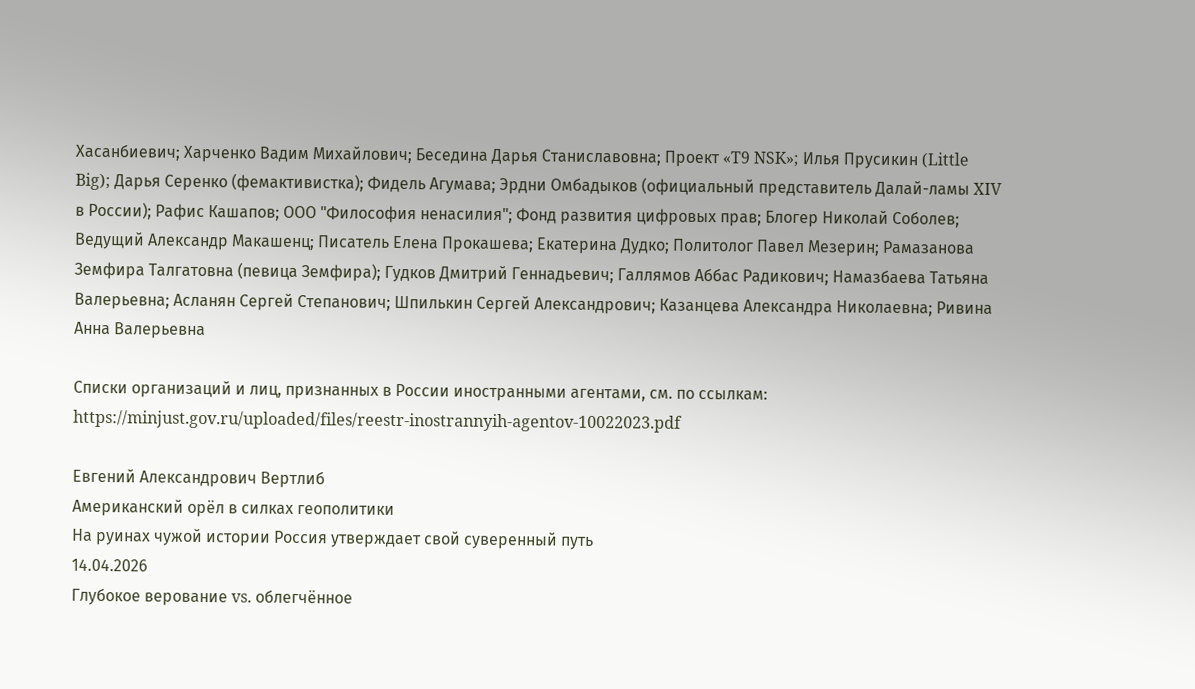Хасанбиевич; Харченко Вадим Михайлович; Беседина Дарья Станиславовна; Проект «T9 NSK»; Илья Прусикин (Little Big); Дарья Серенко (фемактивистка); Фидель Агумава; Эрдни Омбадыков (официальный представитель Далай-ламы XIV в России); Рафис Кашапов; ООО "Философия ненасилия"; Фонд развития цифровых прав; Блогер Николай Соболев; Ведущий Александр Макашенц; Писатель Елена Прокашева; Екатерина Дудко; Политолог Павел Мезерин; Рамазанова Земфира Талгатовна (певица Земфира); Гудков Дмитрий Геннадьевич; Галлямов Аббас Радикович; Намазбаева Татьяна Валерьевна; Асланян Сергей Степанович; Шпилькин Сергей Александрович; Казанцева Александра Николаевна; Ривина Анна Валерьевна

Списки организаций и лиц, признанных в России иностранными агентами, см. по ссылкам:
https://minjust.gov.ru/uploaded/files/reestr-inostrannyih-agentov-10022023.pdf

Евгений Александрович Вертлиб
Американский орёл в силках геополитики
На руинах чужой истории Россия утверждает свой суверенный путь
14.04.2026
Глубокое верование vs. облегчённое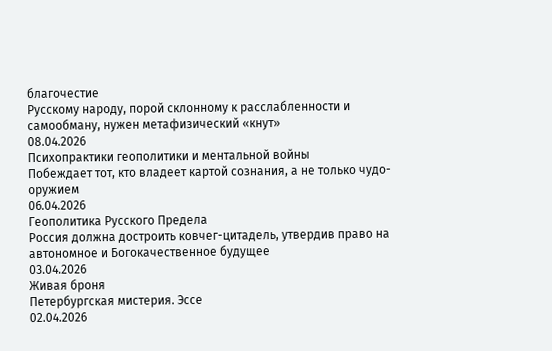благочестие
Русскому народу, порой склонному к расслабленности и самообману, нужен метафизический «кнут»
08.04.2026
Психопрактики геополитики и ментальной войны
Побеждает тот, кто владеет картой сознания, а не только чудо-оружием
06.04.2026
Геополитика Русского Предела
Россия должна достроить ковчег-цитадель, утвердив право на автономное и Богокачественное будущее
03.04.2026
Живая броня
Петербургская мистерия. Эссе
02.04.2026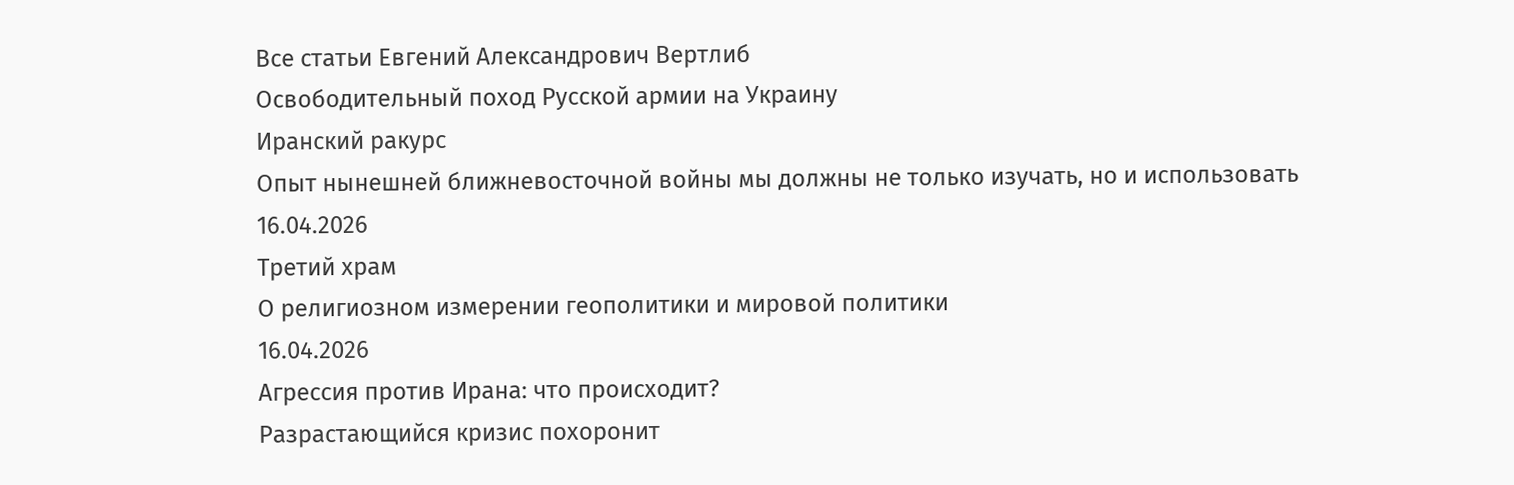Все статьи Евгений Александрович Вертлиб
Освободительный поход Русской армии на Украину
Иранский ракурс
Опыт нынешней ближневосточной войны мы должны не только изучать, но и использовать
16.04.2026
Третий храм
О религиозном измерении геополитики и мировой политики
16.04.2026
Агрессия против Ирана: что происходит?
Разрастающийся кризис похоронит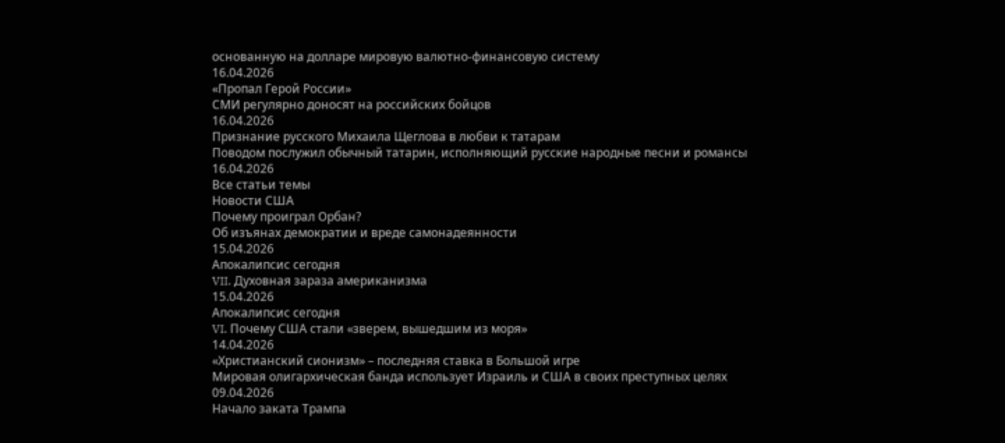основанную на долларе мировую валютно-финансовую систему
16.04.2026
«Пропал Герой России»
СМИ регулярно доносят на российских бойцов
16.04.2026
Признание русского Михаила Щеглова в любви к татарам
Поводом послужил обычный татарин, исполняющий русские народные песни и романсы
16.04.2026
Все статьи темы
Новости США
Почему проиграл Орбан?
Об изъянах демократии и вреде самонадеянности
15.04.2026
Апокалипсис сегодня
VII. Духовная зараза американизма
15.04.2026
Апокалипсис сегодня
VI. Почему США стали «зверем, вышедшим из моря»
14.04.2026
«Христианский сионизм» – последняя ставка в Большой игре
Мировая олигархическая банда использует Израиль и США в своих преступных целях
09.04.2026
Начало заката Трампа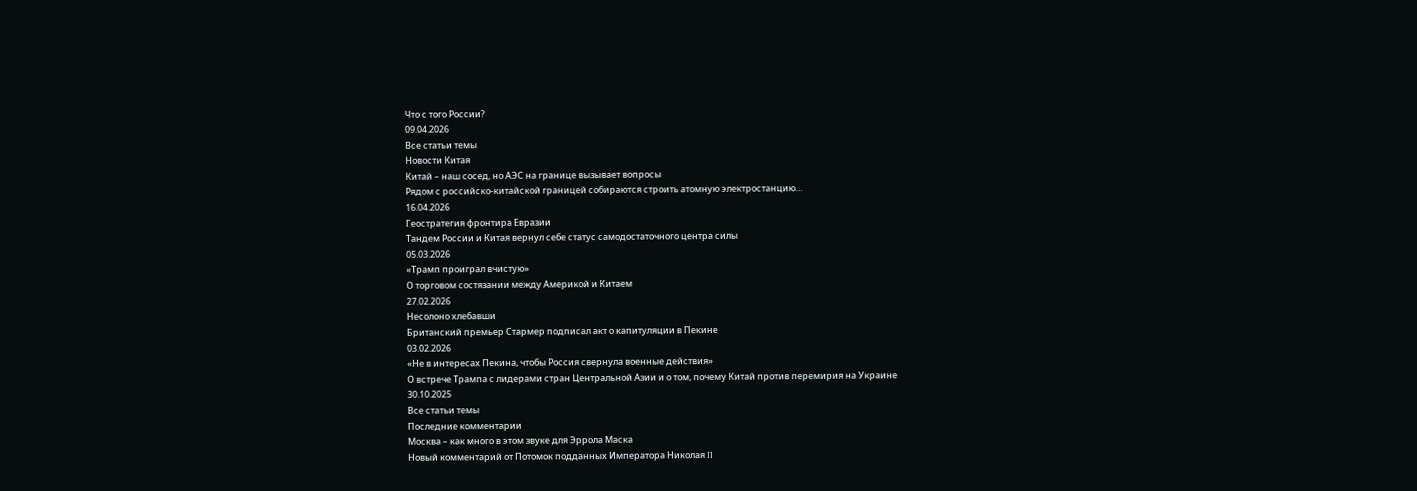Что с того России?
09.04.2026
Все статьи темы
Новости Китая
Китай – наш сосед, но АЭС на границе вызывает вопросы
Рядом с российско-китайской границей собираются строить атомную электростанцию…
16.04.2026
Геостратегия фронтира Евразии
Тандем России и Китая вернул себе статус самодостаточного центра силы
05.03.2026
«Трамп проиграл вчистую»
О торговом состязании между Америкой и Китаем
27.02.2026
Несолоно хлебавши
Британский премьер Стармер подписал акт о капитуляции в Пекине
03.02.2026
«Не в интересах Пекина, чтобы Россия свернула военные действия»
О встрече Трампа с лидерами стран Центральной Азии и о том, почему Китай против перемирия на Украине
30.10.2025
Все статьи темы
Последние комментарии
Москва – как много в этом звуке для Эррола Маска
Новый комментарий от Потомок подданных Императора Николая II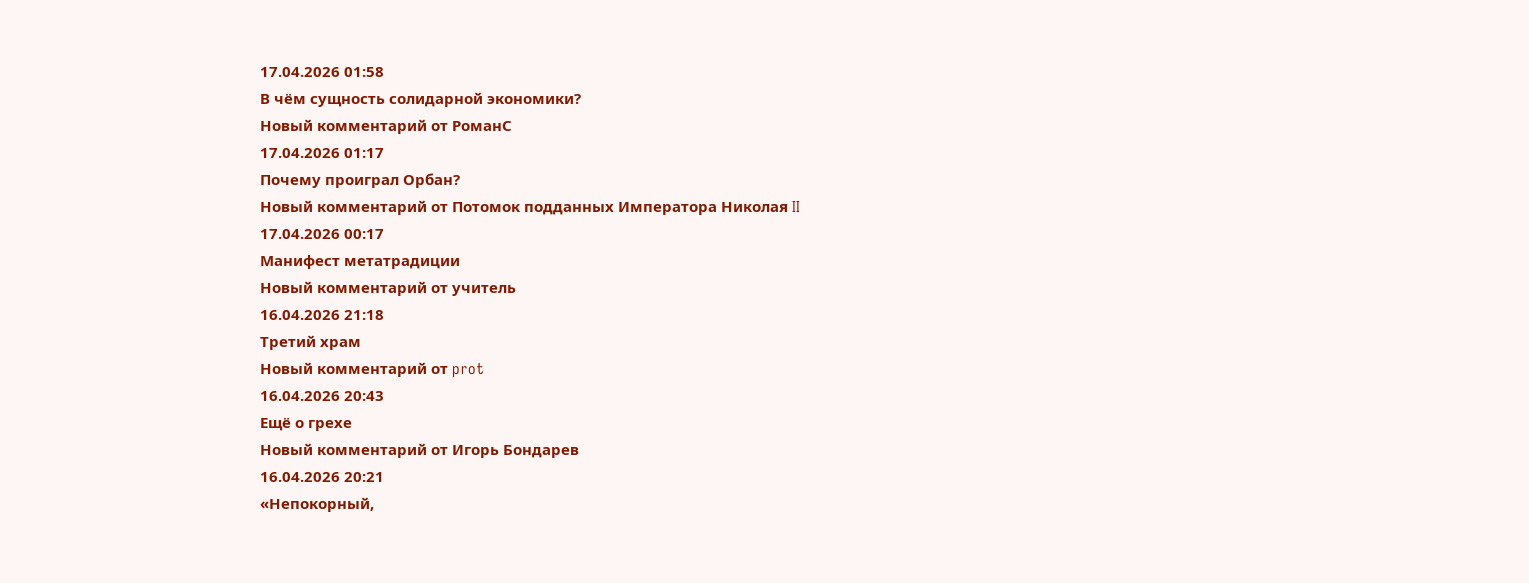17.04.2026 01:58
В чём сущность солидарной экономики?
Новый комментарий от РоманС
17.04.2026 01:17
Почему проиграл Орбан?
Новый комментарий от Потомок подданных Императора Николая II
17.04.2026 00:17
Манифест метатрадиции
Новый комментарий от учитель
16.04.2026 21:18
Третий храм
Новый комментарий от prot
16.04.2026 20:43
Ещё о грехе
Новый комментарий от Игорь Бондарев
16.04.2026 20:21
«Непокорный,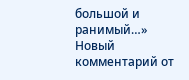большой и ранимый…»
Новый комментарий от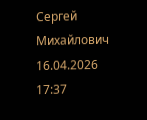Сергей Михайлович
16.04.2026 17:37